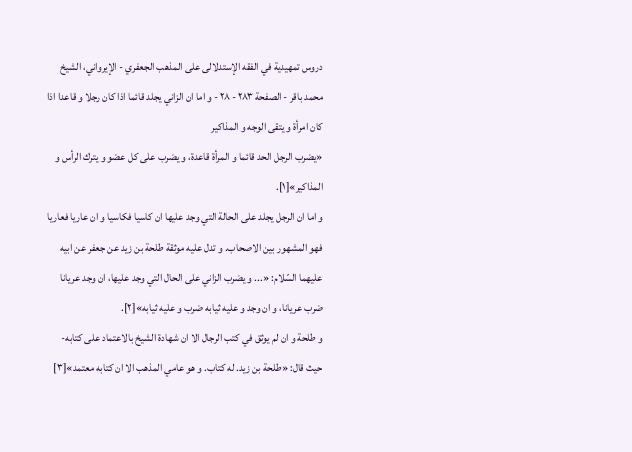دروس تمهيدية في الفقه الإستدلالى على المذهب الجعفري - الإيرواني، الشيخ محمد باقر - الصفحة ٢٨٣ - ٢٨ - و اما ان الزاني يجلد قائما اذا كان رجلا و قاعدا اذا كان امرأة و يتقى الوجه و المذاكير
«يضرب الرجل الحد قائما و المرأة قاعدة، و يضرب على كل عضو و يترك الرأس و المذاكير»[١].
و اما ان الرجل يجلد على الحالة التي وجد عليها ان كاسيا فكاسيا و ان عاريا فعاريا فهو المشهور بين الاصحاب. و تدل عليه موثقة طلحة بن زيد عن جعفر عن ابيه عليهما السّلام: «... و يضرب الزاني على الحال التي وجد عليها، ان وجد عريانا ضرب عريانا، و ان وجد و عليه ثيابه ضرب و عليه ثيابه»[٢].
و طلحة و ان لم يوثق في كتب الرجال الا ان شهادة الشيخ بالاعتماد على كتابه- حيث قال: «طلحة بن زيد. له كتاب. و هو عامي المذهب الا ان كتابه معتمد»[٣]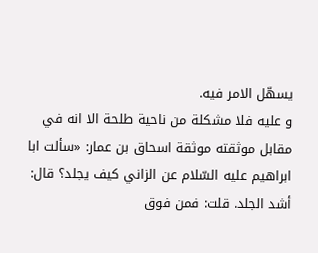يسهّل الامر فيه.
و عليه فلا مشكلة من ناحية طلحة الا انه في مقابل موثقته موثقة اسحاق بن عمار: «سألت ابا ابراهيم عليه السّلام عن الزاني كيف يجلد؟ قال:
أشد الجلد. قلت: فمن فوق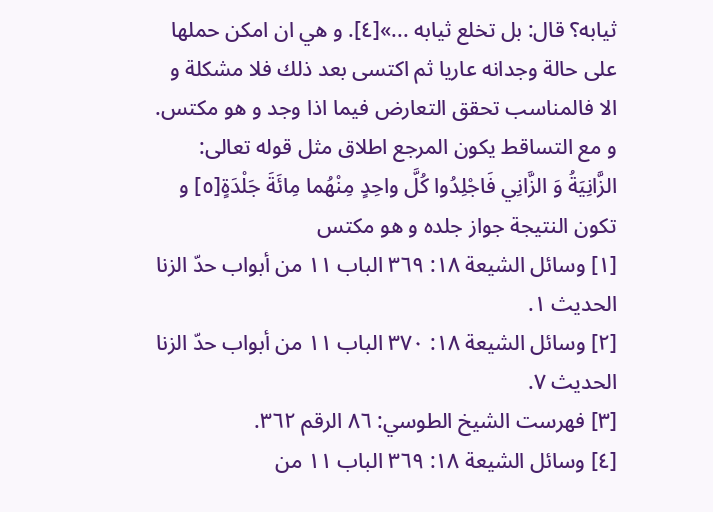ثيابه؟ قال: بل تخلع ثيابه ...»[٤]. و هي ان امكن حملها على حالة وجدانه عاريا ثم اكتسى بعد ذلك فلا مشكلة و الا فالمناسب تحقق التعارض فيما اذا وجد و هو مكتس. و مع التساقط يكون المرجع اطلاق مثل قوله تعالى: الزَّانِيَةُ وَ الزَّانِي فَاجْلِدُوا كُلَّ واحِدٍ مِنْهُما مِائَةَ جَلْدَةٍ[٥] و تكون النتيجة جواز جلده و هو مكتس
[١] وسائل الشيعة ١٨: ٣٦٩ الباب ١١ من أبواب حدّ الزنا الحديث ١.
[٢] وسائل الشيعة ١٨: ٣٧٠ الباب ١١ من أبواب حدّ الزنا الحديث ٧.
[٣] فهرست الشيخ الطوسي: ٨٦ الرقم ٣٦٢.
[٤] وسائل الشيعة ١٨: ٣٦٩ الباب ١١ من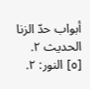أبواب حدّ الزنا الحديث ٢.
[٥] النور: ٢.